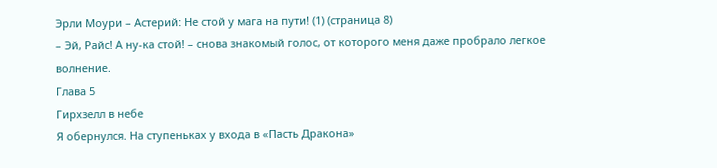Эрли Моури – Астерий: Не стой у мага на пути! (1) (страница 8)
– Эй, Райс! А ну-ка стой! – снова знакомый голос, от которого меня даже пробрало легкое волнение.
Глава 5
Гирхзелл в небе
Я обернулся. На ступеньках у входа в «Пасть Дракона»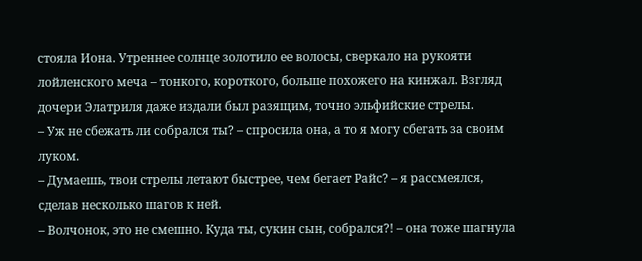стояла Иона. Утреннее солнце золотило ее волосы, сверкало на рукояти лойленского меча – тонкого, короткого, больше похожего на кинжал. Взгляд дочери Элатриля даже издали был разящим, точно эльфийские стрелы.
– Уж не сбежать ли собрался ты? – спросила она, а то я могу сбегать за своим луком.
– Думаешь, твои стрелы летают быстрее, чем бегает Райс? – я рассмеялся, сделав несколько шагов к ней.
– Волчонок, это не смешно. Куда ты, сукин сын, собрался?! – она тоже шагнула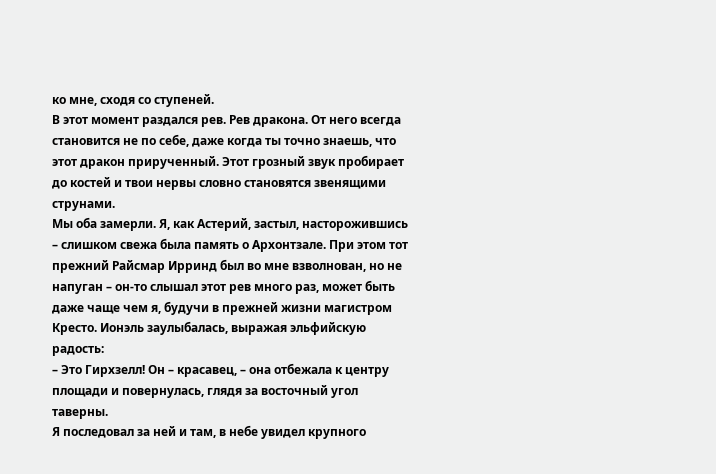ко мне, сходя со ступеней.
В этот момент раздался рев. Рев дракона. От него всегда становится не по себе, даже когда ты точно знаешь, что этот дракон прирученный. Этот грозный звук пробирает до костей и твои нервы словно становятся звенящими струнами.
Мы оба замерли. Я, как Астерий, застыл, насторожившись – слишком свежа была память о Архонтзале. При этом тот прежний Райсмар Ирринд был во мне взволнован, но не напуган – он-то слышал этот рев много раз, может быть даже чаще чем я, будучи в прежней жизни магистром Кресто. Ионэль заулыбалась, выражая эльфийскую радость:
– Это Гирхзелл! Он – красавец, – она отбежала к центру площади и повернулась, глядя за восточный угол таверны.
Я последовал за ней и там, в небе увидел крупного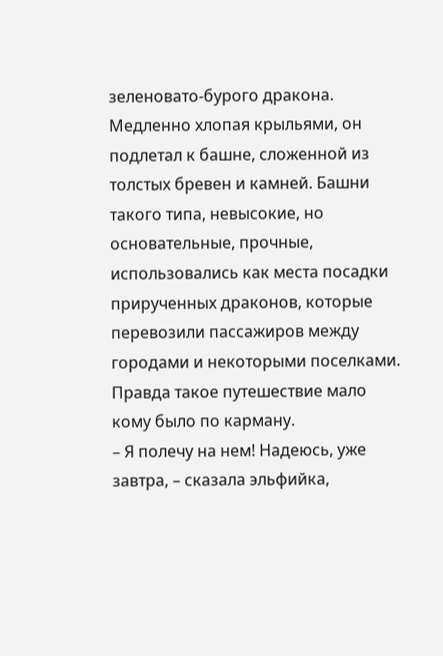зеленовато-бурого дракона. Медленно хлопая крыльями, он подлетал к башне, сложенной из толстых бревен и камней. Башни такого типа, невысокие, но основательные, прочные, использовались как места посадки прирученных драконов, которые перевозили пассажиров между городами и некоторыми поселками. Правда такое путешествие мало кому было по карману.
– Я полечу на нем! Надеюсь, уже завтра, – сказала эльфийка,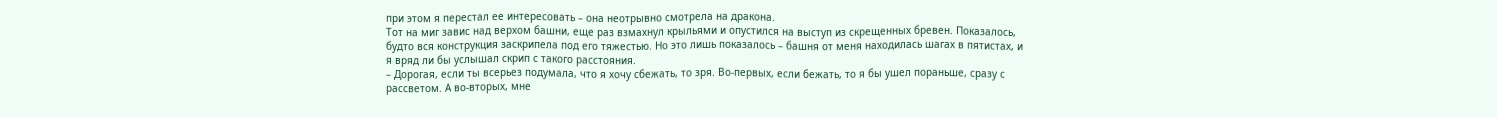при этом я перестал ее интересовать – она неотрывно смотрела на дракона.
Тот на миг завис над верхом башни, еще раз взмахнул крыльями и опустился на выступ из скрещенных бревен. Показалось, будто вся конструкция заскрипела под его тяжестью. Но это лишь показалось – башня от меня находилась шагах в пятистах, и я вряд ли бы услышал скрип с такого расстояния.
– Дорогая, если ты всерьез подумала, что я хочу сбежать, то зря. Во-первых, если бежать, то я бы ушел пораньше, сразу с рассветом. А во-вторых, мне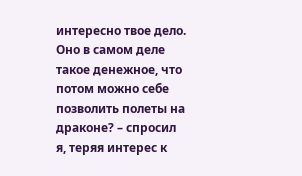интересно твое дело. Оно в самом деле такое денежное, что потом можно себе позволить полеты на драконе? – спросил я, теряя интерес к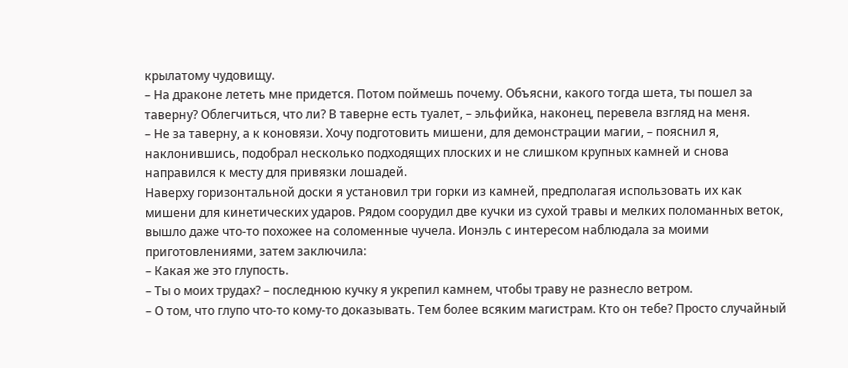крылатому чудовищу.
– На драконе лететь мне придется. Потом поймешь почему. Объясни, какого тогда шета, ты пошел за таверну? Облегчиться, что ли? В таверне есть туалет, – эльфийка, наконец, перевела взгляд на меня.
– Не за таверну, а к коновязи. Хочу подготовить мишени, для демонстрации магии, – пояснил я, наклонившись, подобрал несколько подходящих плоских и не слишком крупных камней и снова направился к месту для привязки лошадей.
Наверху горизонтальной доски я установил три горки из камней, предполагая использовать их как мишени для кинетических ударов. Рядом соорудил две кучки из сухой травы и мелких поломанных веток, вышло даже что-то похожее на соломенные чучела. Ионэль с интересом наблюдала за моими приготовлениями, затем заключила:
– Какая же это глупость.
– Ты о моих трудах? – последнюю кучку я укрепил камнем, чтобы траву не разнесло ветром.
– О том, что глупо что-то кому-то доказывать. Тем более всяким магистрам. Кто он тебе? Просто случайный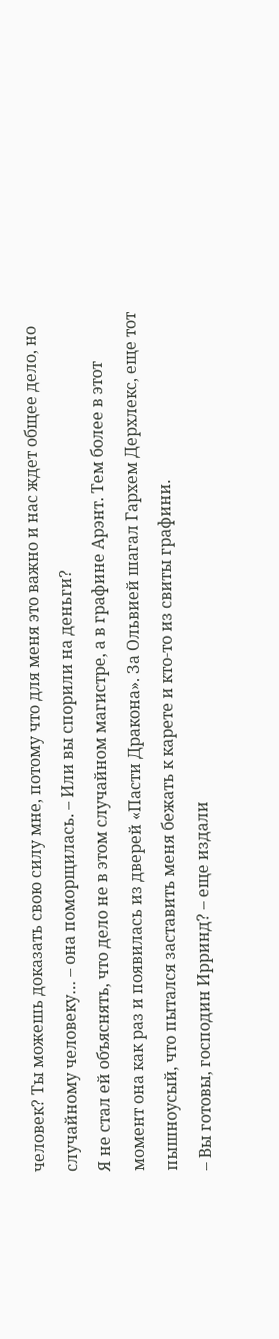человек? Ты можешь доказать свою силу мне, потому что для меня это важно и нас ждет общее дело, но случайному человеку… – она поморщилась. – Или вы спорили на деньги?
Я не стал ей объяснять, что дело не в этом случайном магистре, а в графине Арэнт. Тем более в этот момент она как раз и появилась из дверей «Пасти Дракона». За Ольвией шагал Гархем Дерхлекс, еще тот пышноусый, что пытался заставить меня бежать к карете и кто-то из свиты графини.
– Вы готовы, господин Ирринд? – еще издали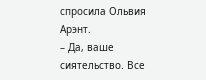спросила Ольвия Арэнт.
– Да, ваше сиятельство. Все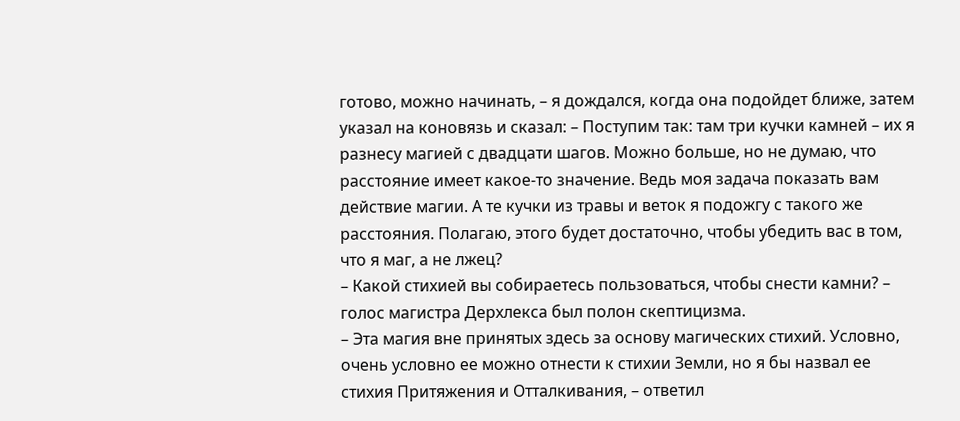готово, можно начинать, – я дождался, когда она подойдет ближе, затем указал на коновязь и сказал: – Поступим так: там три кучки камней – их я разнесу магией с двадцати шагов. Можно больше, но не думаю, что расстояние имеет какое-то значение. Ведь моя задача показать вам действие магии. А те кучки из травы и веток я подожгу с такого же расстояния. Полагаю, этого будет достаточно, чтобы убедить вас в том, что я маг, а не лжец?
– Какой стихией вы собираетесь пользоваться, чтобы снести камни? – голос магистра Дерхлекса был полон скептицизма.
– Эта магия вне принятых здесь за основу магических стихий. Условно, очень условно ее можно отнести к стихии Земли, но я бы назвал ее стихия Притяжения и Отталкивания, – ответил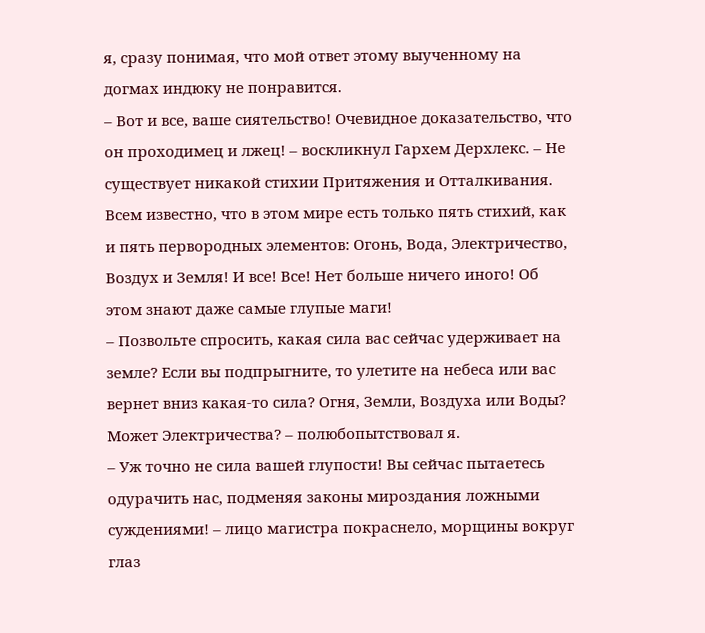я, сразу понимая, что мой ответ этому выученному на догмах индюку не понравится.
– Вот и все, ваше сиятельство! Очевидное доказательство, что он проходимец и лжец! – воскликнул Гархем Дерхлекс. – Не существует никакой стихии Притяжения и Отталкивания. Всем известно, что в этом мире есть только пять стихий, как и пять первородных элементов: Огонь, Вода, Электричество, Воздух и Земля! И все! Все! Нет больше ничего иного! Об этом знают даже самые глупые маги!
– Позвольте спросить, какая сила вас сейчас удерживает на земле? Если вы подпрыгните, то улетите на небеса или вас вернет вниз какая-то сила? Огня, Земли, Воздуха или Воды? Может Электричества? – полюбопытствовал я.
– Уж точно не сила вашей глупости! Вы сейчас пытаетесь одурачить нас, подменяя законы мироздания ложными суждениями! – лицо магистра покраснело, морщины вокруг глаз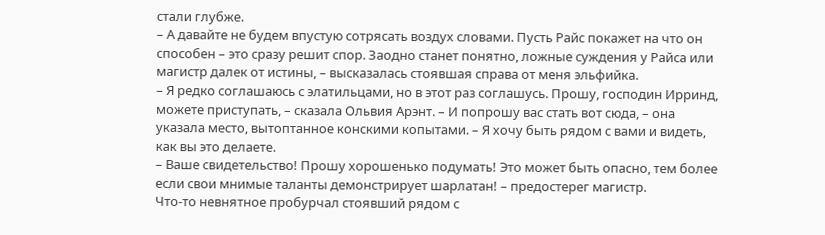стали глубже.
– А давайте не будем впустую сотрясать воздух словами. Пусть Райс покажет на что он способен – это сразу решит спор. Заодно станет понятно, ложные суждения у Райса или магистр далек от истины, – высказалась стоявшая справа от меня эльфийка.
– Я редко соглашаюсь с элатильцами, но в этот раз соглашусь. Прошу, господин Ирринд, можете приступать, – сказала Ольвия Арэнт. – И попрошу вас стать вот сюда, – она указала место, вытоптанное конскими копытами. – Я хочу быть рядом с вами и видеть, как вы это делаете.
– Ваше свидетельство! Прошу хорошенько подумать! Это может быть опасно, тем более если свои мнимые таланты демонстрирует шарлатан! – предостерег магистр.
Что-то невнятное пробурчал стоявший рядом с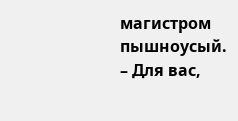магистром пышноусый.
– Для вас,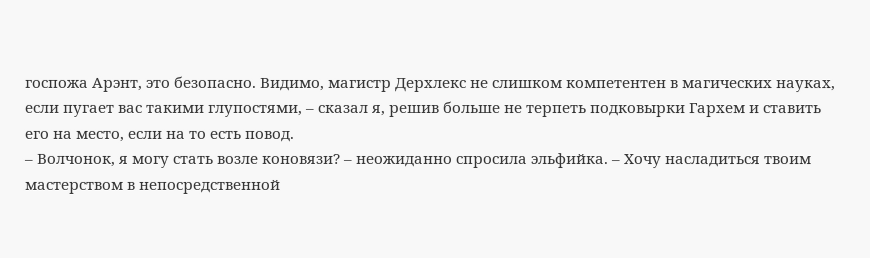госпожа Арэнт, это безопасно. Видимо, магистр Дерхлекс не слишком компетентен в магических науках, если пугает вас такими глупостями, – сказал я, решив больше не терпеть подковырки Гархем и ставить его на место, если на то есть повод.
– Волчонок, я могу стать возле коновязи? – неожиданно спросила эльфийка. – Хочу насладиться твоим мастерством в непосредственной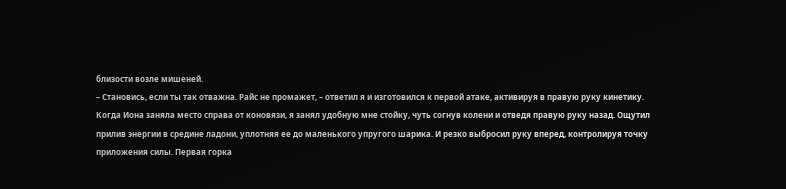близости возле мишеней.
– Становись, если ты так отважна. Райс не промажет, – ответил я и изготовился к первой атаке, активируя в правую руку кинетику.
Когда Иона заняла место справа от коновязи, я занял удобную мне стойку, чуть согнув колени и отведя правую руку назад. Ощутил прилив энергии в средине ладони, уплотняя ее до маленького упругого шарика. И резко выбросил руку вперед, контролируя точку приложения силы. Первая горка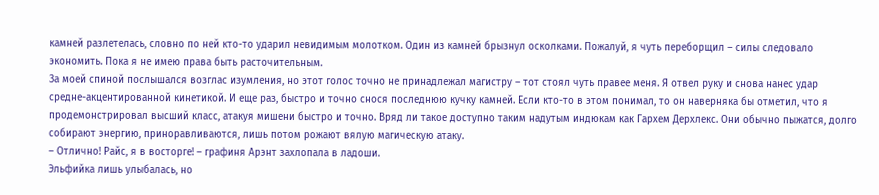камней разлетелась, словно по ней кто-то ударил невидимым молотком. Один из камней брызнул осколками. Пожалуй, я чуть переборщил – силы следовало экономить. Пока я не имею права быть расточительным.
За моей спиной послышался возглас изумления, но этот голос точно не принадлежал магистру – тот стоял чуть правее меня. Я отвел руку и снова нанес удар средне-акцентированной кинетикой. И еще раз, быстро и точно снося последнюю кучку камней. Если кто-то в этом понимал, то он наверняка бы отметил, что я продемонстрировал высший класс, атакуя мишени быстро и точно. Вряд ли такое доступно таким надутым индюкам как Гархем Дерхлекс. Они обычно пыжатся, долго собирают энергию, приноравливаются, лишь потом рожают вялую магическую атаку.
– Отлично! Райс, я в восторге! – графиня Арэнт захлопала в ладоши.
Эльфийка лишь улыбалась, но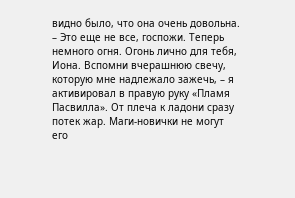видно было, что она очень довольна.
– Это еще не все, госпожи. Теперь немного огня. Огонь лично для тебя, Иона. Вспомни вчерашнюю свечу, которую мне надлежало зажечь, – я активировал в правую руку «Пламя Пасвилла». От плеча к ладони сразу потек жар. Маги-новички не могут его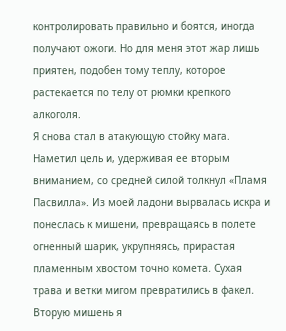контролировать правильно и боятся, иногда получают ожоги. Но для меня этот жар лишь приятен, подобен тому теплу, которое растекается по телу от рюмки крепкого алкоголя.
Я снова стал в атакующую стойку мага. Наметил цель и, удерживая ее вторым вниманием, со средней силой толкнул «Пламя Пасвилла». Из моей ладони вырвалась искра и понеслась к мишени, превращаясь в полете огненный шарик, укрупняясь, прирастая пламенным хвостом точно комета. Сухая трава и ветки мигом превратились в факел. Вторую мишень я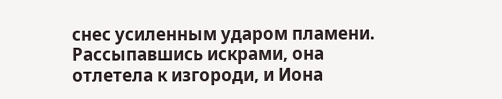снес усиленным ударом пламени. Рассыпавшись искрами, она отлетела к изгороди, и Иона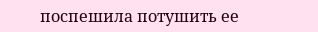поспешила потушить ее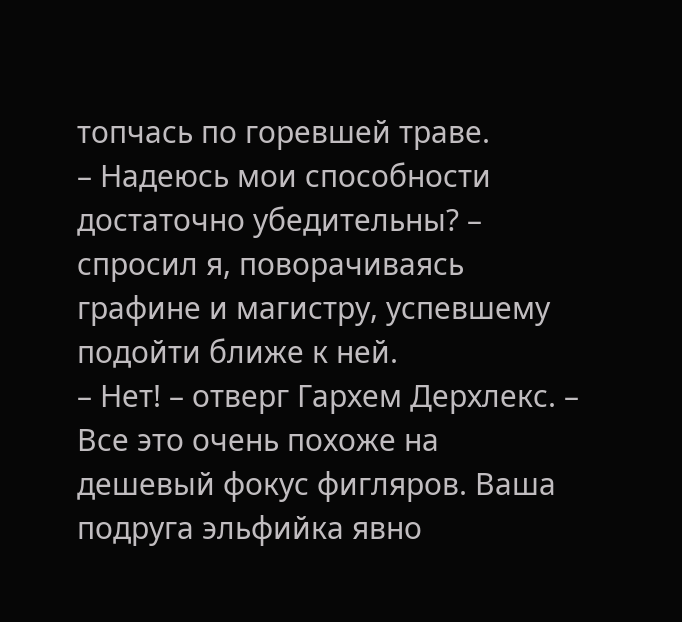топчась по горевшей траве.
– Надеюсь мои способности достаточно убедительны? – спросил я, поворачиваясь графине и магистру, успевшему подойти ближе к ней.
– Нет! – отверг Гархем Дерхлекс. – Все это очень похоже на дешевый фокус фигляров. Ваша подруга эльфийка явно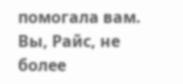помогала вам. Вы, Райс, не более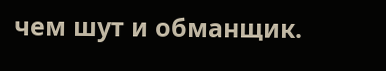чем шут и обманщик.